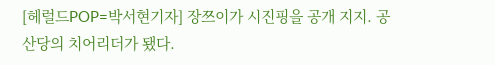[헤럴드POP=박서현기자] 장쯔이가 시진핑을 공개 지지. 공산당의 치어리더가 됐다.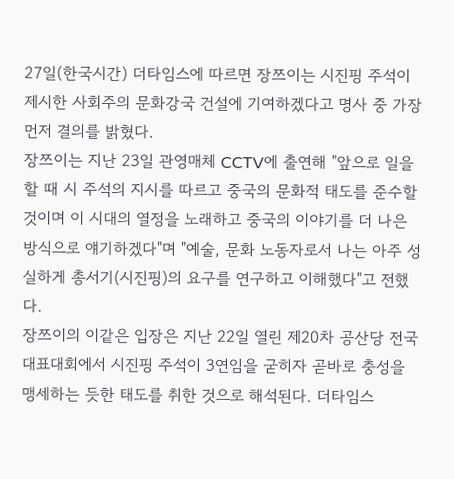27일(한국시간) 더타임스에 따르면 장쯔이는 시진핑 주석이 제시한 사회주의 문화강국 건설에 기여하겠다고 명사 중 가장 먼저 결의를 밝혔다.
장쯔이는 지난 23일 관영매체 CCTV에 출연해 "앞으로 일을 할 때 시 주석의 지시를 따르고 중국의 문화적 태도를 준수할 것이며 이 시대의 열정을 노래하고 중국의 이야기를 더 나은 방식으로 얘기하겠다"며 "예술, 문화 노동자로서 나는 아주 성실하게 총서기(시진핑)의 요구를 연구하고 이해했다"고 전했다.
장쯔이의 이같은 입장은 지난 22일 열린 제20차 공산당 전국대표대회에서 시진핑 주석이 3연임을 굳히자 곧바로 충성을 맹세하는 듯한 태도를 취한 것으로 해석된다. 더타임스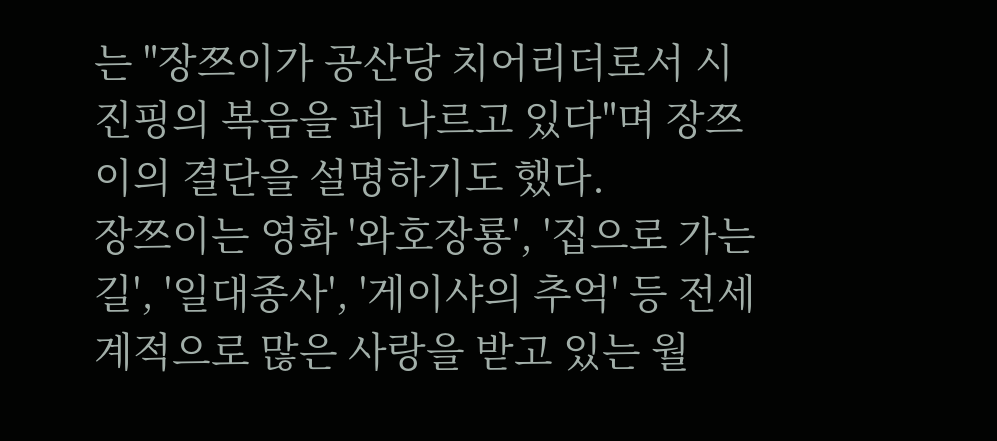는 "장쯔이가 공산당 치어리더로서 시진핑의 복음을 퍼 나르고 있다"며 장쯔이의 결단을 설명하기도 했다.
장쯔이는 영화 '와호장룡', '집으로 가는 길', '일대종사', '게이샤의 추억' 등 전세계적으로 많은 사랑을 받고 있는 월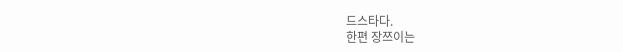드스타다.
한편 장쯔이는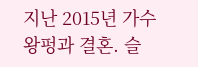지난 2015년 가수 왕펑과 결혼. 슬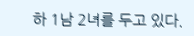하 1남 2녀를 두고 있다.